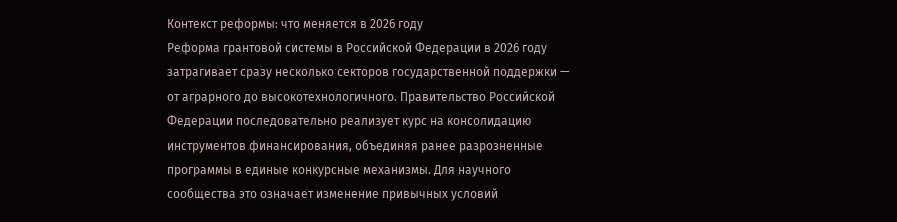Контекст реформы: что меняется в 2026 году
Реформа грантовой системы в Российской Федерации в 2026 году затрагивает сразу несколько секторов государственной поддержки — от аграрного до высокотехнологичного. Правительство Российской Федерации последовательно реализует курс на консолидацию инструментов финансирования, объединяя ранее разрозненные программы в единые конкурсные механизмы. Для научного сообщества это означает изменение привычных условий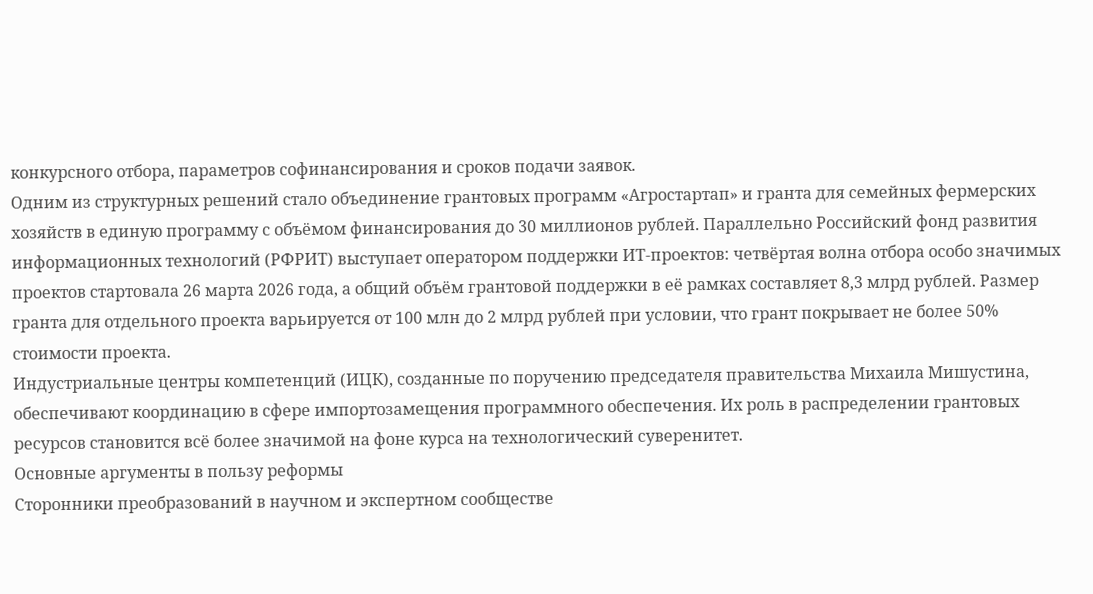конкурсного отбора, параметров софинансирования и сроков подачи заявок.
Одним из структурных решений стало объединение грантовых программ «Агростартап» и гранта для семейных фермерских хозяйств в единую программу с объёмом финансирования до 30 миллионов рублей. Параллельно Российский фонд развития информационных технологий (РФРИТ) выступает оператором поддержки ИТ-проектов: четвёртая волна отбора особо значимых проектов стартовала 26 марта 2026 года, а общий объём грантовой поддержки в её рамках составляет 8,3 млрд рублей. Размер гранта для отдельного проекта варьируется от 100 млн до 2 млрд рублей при условии, что грант покрывает не более 50% стоимости проекта.
Индустриальные центры компетенций (ИЦК), созданные по поручению председателя правительства Михаила Мишустина, обеспечивают координацию в сфере импортозамещения программного обеспечения. Их роль в распределении грантовых ресурсов становится всё более значимой на фоне курса на технологический суверенитет.
Основные аргументы в пользу реформы
Сторонники преобразований в научном и экспертном сообществе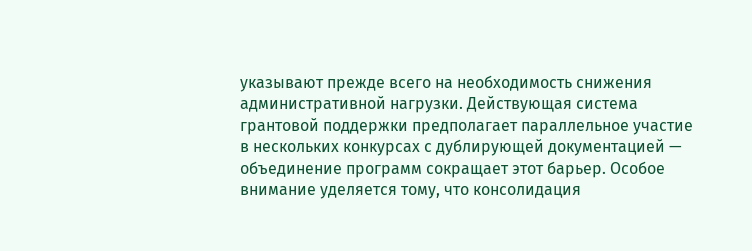указывают прежде всего на необходимость снижения административной нагрузки. Действующая система грантовой поддержки предполагает параллельное участие в нескольких конкурсах с дублирующей документацией — объединение программ сокращает этот барьер. Особое внимание уделяется тому, что консолидация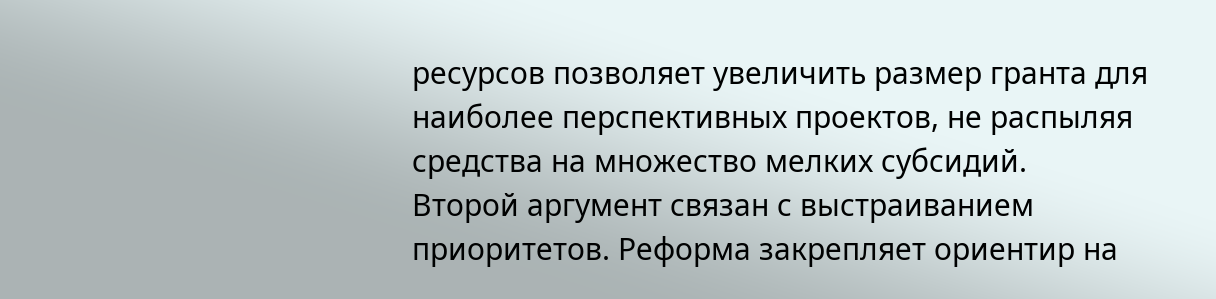ресурсов позволяет увеличить размер гранта для наиболее перспективных проектов, не распыляя средства на множество мелких субсидий.
Второй аргумент связан с выстраиванием приоритетов. Реформа закрепляет ориентир на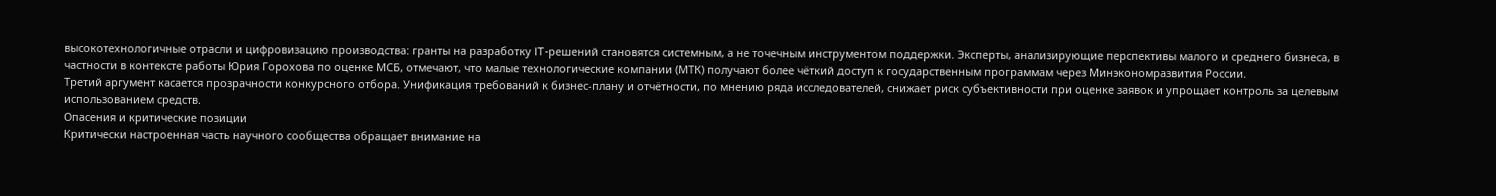высокотехнологичные отрасли и цифровизацию производства: гранты на разработку IT-решений становятся системным, а не точечным инструментом поддержки. Эксперты, анализирующие перспективы малого и среднего бизнеса, в частности в контексте работы Юрия Горохова по оценке МСБ, отмечают, что малые технологические компании (МТК) получают более чёткий доступ к государственным программам через Минэкономразвития России.
Третий аргумент касается прозрачности конкурсного отбора. Унификация требований к бизнес-плану и отчётности, по мнению ряда исследователей, снижает риск субъективности при оценке заявок и упрощает контроль за целевым использованием средств.
Опасения и критические позиции
Критически настроенная часть научного сообщества обращает внимание на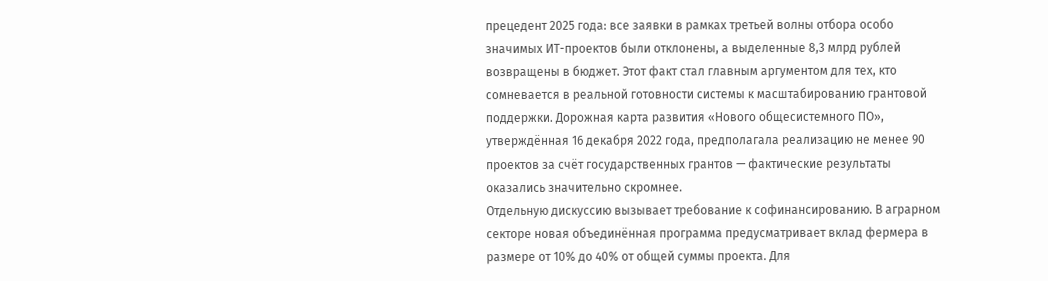прецедент 2025 года: все заявки в рамках третьей волны отбора особо значимых ИТ-проектов были отклонены, а выделенные 8,3 млрд рублей возвращены в бюджет. Этот факт стал главным аргументом для тех, кто сомневается в реальной готовности системы к масштабированию грантовой поддержки. Дорожная карта развития «Нового общесистемного ПО», утверждённая 16 декабря 2022 года, предполагала реализацию не менее 90 проектов за счёт государственных грантов — фактические результаты оказались значительно скромнее.
Отдельную дискуссию вызывает требование к софинансированию. В аграрном секторе новая объединённая программа предусматривает вклад фермера в размере от 10% до 40% от общей суммы проекта. Для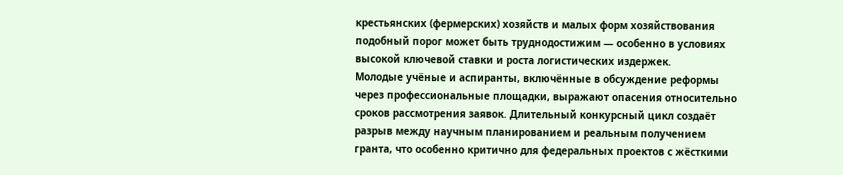крестьянских (фермерских) хозяйств и малых форм хозяйствования подобный порог может быть труднодостижим — особенно в условиях высокой ключевой ставки и роста логистических издержек.
Молодые учёные и аспиранты, включённые в обсуждение реформы через профессиональные площадки, выражают опасения относительно сроков рассмотрения заявок. Длительный конкурсный цикл создаёт разрыв между научным планированием и реальным получением гранта, что особенно критично для федеральных проектов с жёсткими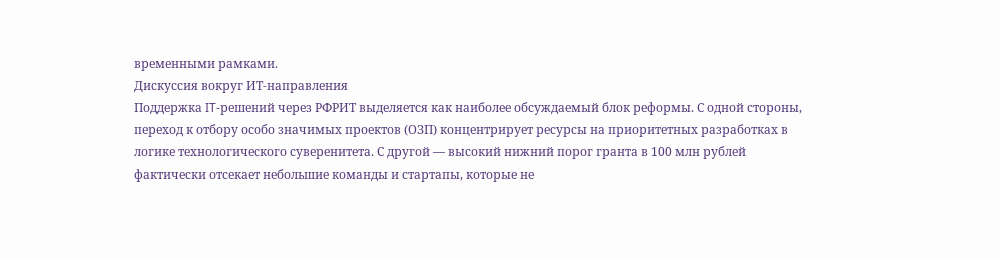временными рамками.
Дискуссия вокруг ИТ-направления
Поддержка IT-решений через РФРИТ выделяется как наиболее обсуждаемый блок реформы. С одной стороны, переход к отбору особо значимых проектов (ОЗП) концентрирует ресурсы на приоритетных разработках в логике технологического суверенитета. С другой — высокий нижний порог гранта в 100 млн рублей фактически отсекает небольшие команды и стартапы, которые не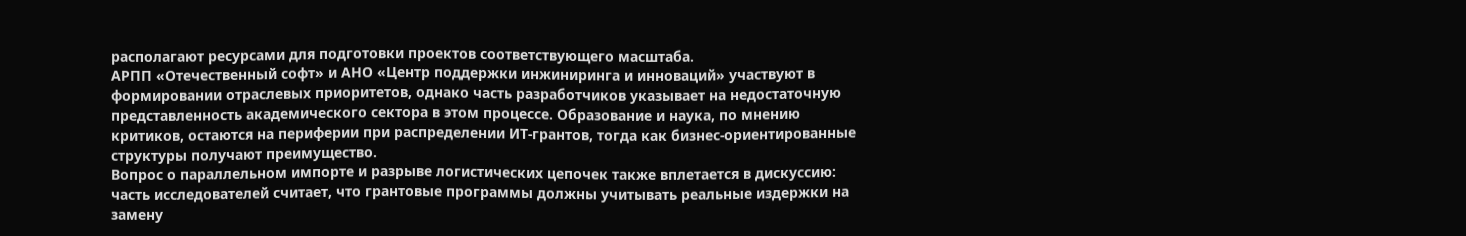располагают ресурсами для подготовки проектов соответствующего масштаба.
АРПП «Отечественный софт» и АНО «Центр поддержки инжиниринга и инноваций» участвуют в формировании отраслевых приоритетов, однако часть разработчиков указывает на недостаточную представленность академического сектора в этом процессе. Образование и наука, по мнению критиков, остаются на периферии при распределении ИТ-грантов, тогда как бизнес-ориентированные структуры получают преимущество.
Вопрос о параллельном импорте и разрыве логистических цепочек также вплетается в дискуссию: часть исследователей считает, что грантовые программы должны учитывать реальные издержки на замену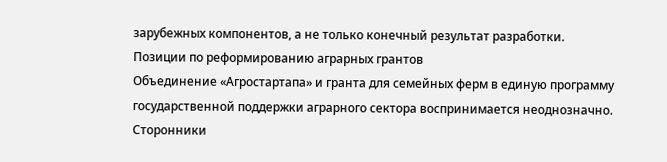зарубежных компонентов, а не только конечный результат разработки.
Позиции по реформированию аграрных грантов
Объединение «Агростартапа» и гранта для семейных ферм в единую программу государственной поддержки аграрного сектора воспринимается неоднозначно. Сторонники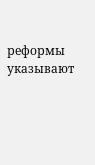реформы указывают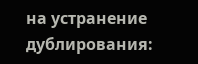на устранение дублирования: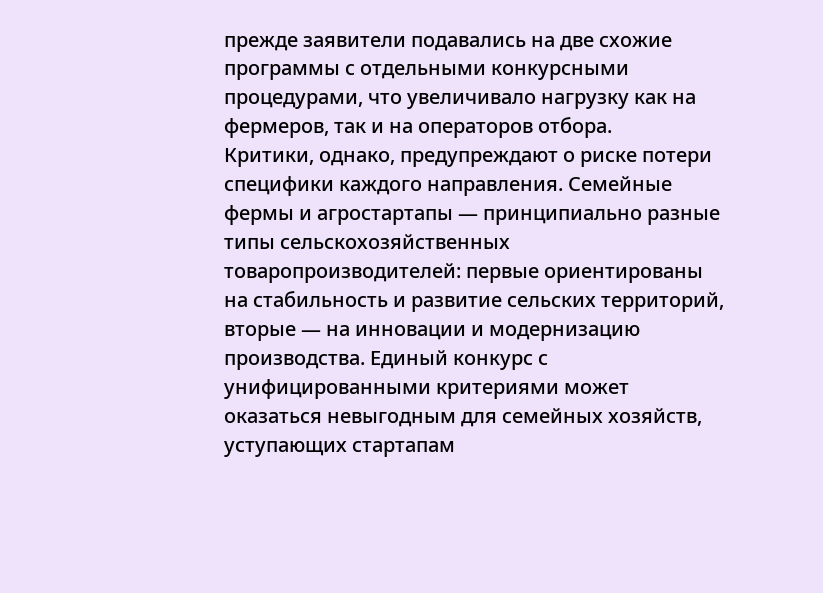прежде заявители подавались на две схожие программы с отдельными конкурсными процедурами, что увеличивало нагрузку как на фермеров, так и на операторов отбора.
Критики, однако, предупреждают о риске потери специфики каждого направления. Семейные фермы и агростартапы — принципиально разные типы сельскохозяйственных товаропроизводителей: первые ориентированы на стабильность и развитие сельских территорий, вторые — на инновации и модернизацию производства. Единый конкурс с унифицированными критериями может оказаться невыгодным для семейных хозяйств, уступающих стартапам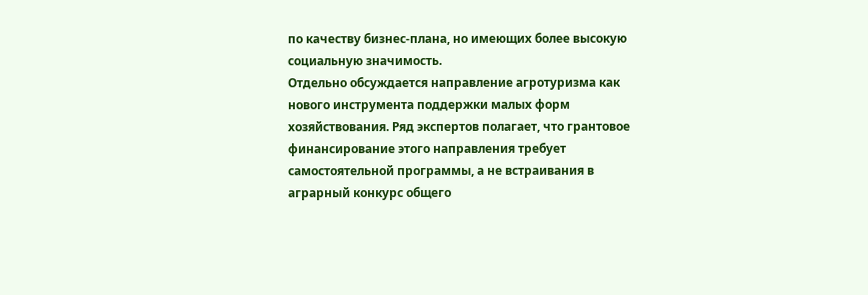по качеству бизнес-плана, но имеющих более высокую социальную значимость.
Отдельно обсуждается направление агротуризма как нового инструмента поддержки малых форм хозяйствования. Ряд экспертов полагает, что грантовое финансирование этого направления требует самостоятельной программы, а не встраивания в аграрный конкурс общего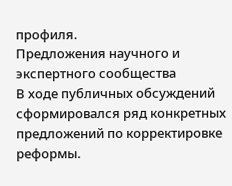профиля.
Предложения научного и экспертного сообщества
В ходе публичных обсуждений сформировался ряд конкретных предложений по корректировке реформы.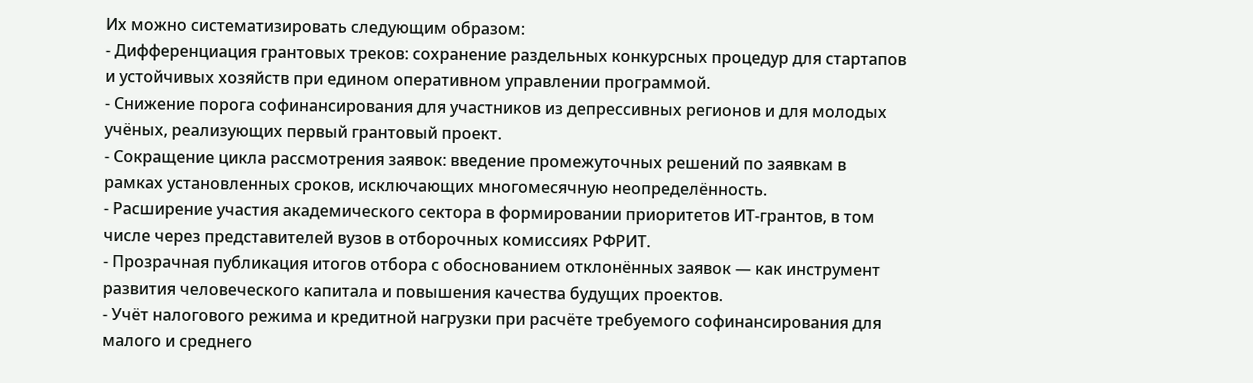Их можно систематизировать следующим образом:
- Дифференциация грантовых треков: сохранение раздельных конкурсных процедур для стартапов и устойчивых хозяйств при едином оперативном управлении программой.
- Снижение порога софинансирования для участников из депрессивных регионов и для молодых учёных, реализующих первый грантовый проект.
- Сокращение цикла рассмотрения заявок: введение промежуточных решений по заявкам в рамках установленных сроков, исключающих многомесячную неопределённость.
- Расширение участия академического сектора в формировании приоритетов ИТ-грантов, в том числе через представителей вузов в отборочных комиссиях РФРИТ.
- Прозрачная публикация итогов отбора с обоснованием отклонённых заявок — как инструмент развития человеческого капитала и повышения качества будущих проектов.
- Учёт налогового режима и кредитной нагрузки при расчёте требуемого софинансирования для малого и среднего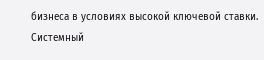бизнеса в условиях высокой ключевой ставки.
Системный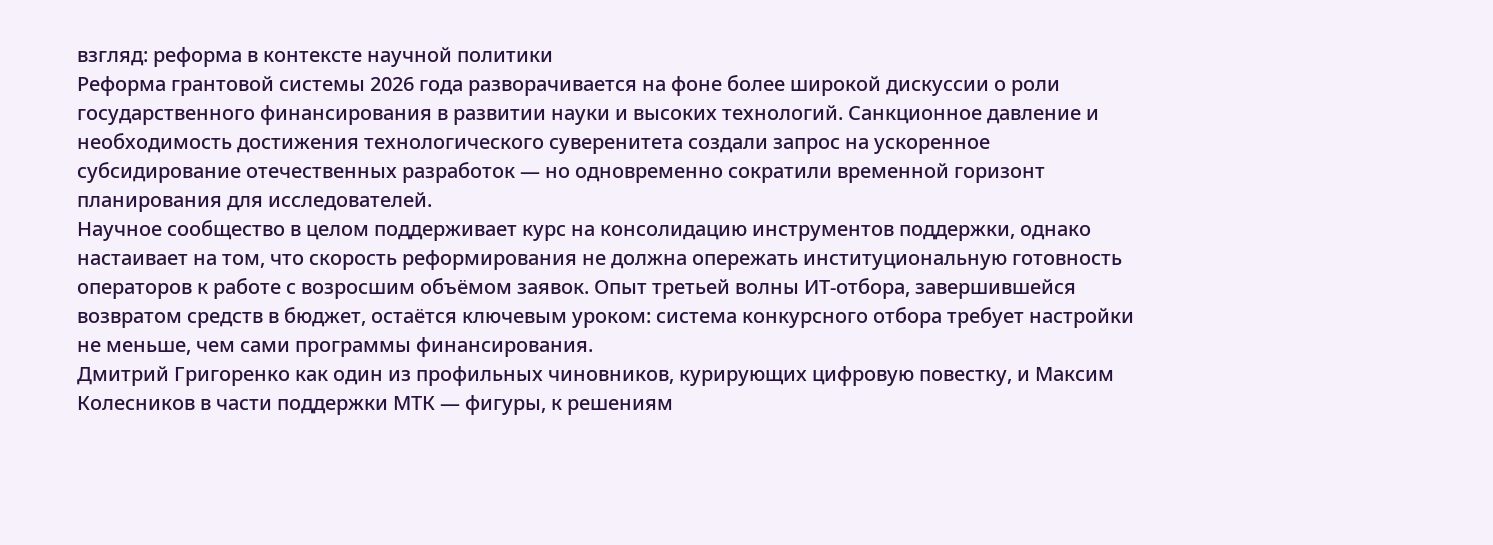взгляд: реформа в контексте научной политики
Реформа грантовой системы 2026 года разворачивается на фоне более широкой дискуссии о роли государственного финансирования в развитии науки и высоких технологий. Санкционное давление и необходимость достижения технологического суверенитета создали запрос на ускоренное субсидирование отечественных разработок — но одновременно сократили временной горизонт планирования для исследователей.
Научное сообщество в целом поддерживает курс на консолидацию инструментов поддержки, однако настаивает на том, что скорость реформирования не должна опережать институциональную готовность операторов к работе с возросшим объёмом заявок. Опыт третьей волны ИТ-отбора, завершившейся возвратом средств в бюджет, остаётся ключевым уроком: система конкурсного отбора требует настройки не меньше, чем сами программы финансирования.
Дмитрий Григоренко как один из профильных чиновников, курирующих цифровую повестку, и Максим Колесников в части поддержки МТК — фигуры, к решениям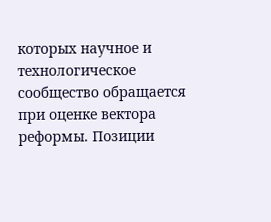которых научное и технологическое сообщество обращается при оценке вектора реформы. Позиции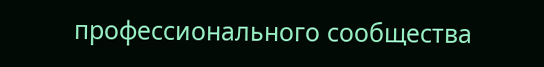профессионального сообщества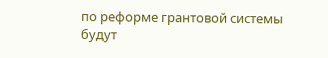по реформе грантовой системы будут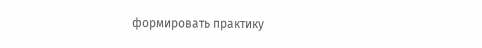формировать практику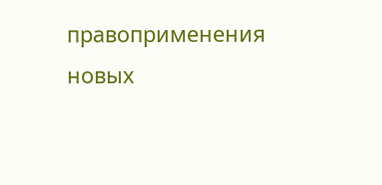правоприменения новых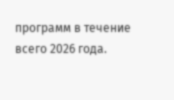программ в течение всего 2026 года.